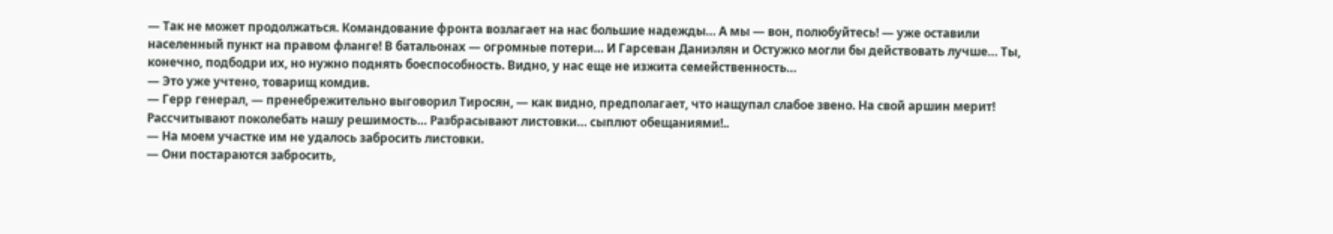— Так не может продолжаться. Командование фронта возлагает на нас большие надежды… А мы — вон, полюбуйтесь! — уже оставили населенный пункт на правом фланге! В батальонах — огромные потери… И Гарсеван Даниэлян и Остужко могли бы действовать лучше… Ты, конечно, подбодри их, но нужно поднять боеспособность. Видно, у нас еще не изжита семейственность…
— Это уже учтено, товарищ комдив.
— Герр генерал, — пренебрежительно выговорил Тиросян, — как видно, предполагает, что нащупал слабое звено. На свой аршин мерит! Рассчитывают поколебать нашу решимость… Разбрасывают листовки… сыплют обещаниями!..
— На моем участке им не удалось забросить листовки.
— Они постараются забросить,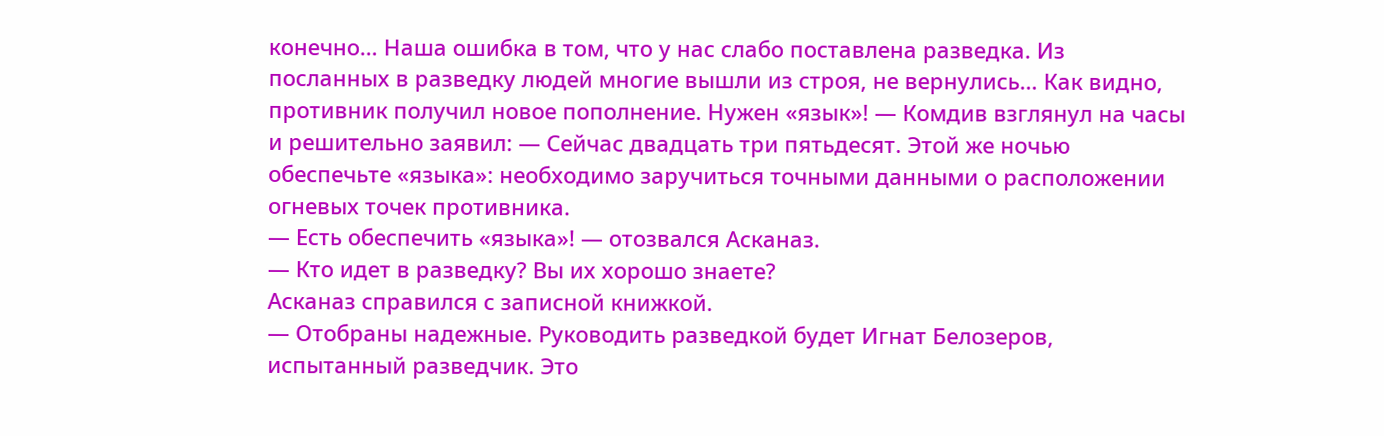конечно… Наша ошибка в том, что у нас слабо поставлена разведка. Из посланных в разведку людей многие вышли из строя, не вернулись… Как видно, противник получил новое пополнение. Нужен «язык»! — Комдив взглянул на часы и решительно заявил: — Сейчас двадцать три пятьдесят. Этой же ночью обеспечьте «языка»: необходимо заручиться точными данными о расположении огневых точек противника.
— Есть обеспечить «языка»! — отозвался Асканаз.
— Кто идет в разведку? Вы их хорошо знаете?
Асканаз справился с записной книжкой.
— Отобраны надежные. Руководить разведкой будет Игнат Белозеров, испытанный разведчик. Это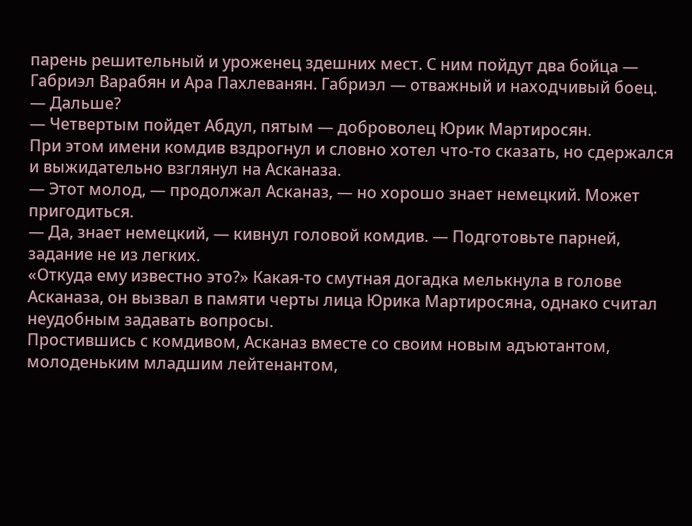парень решительный и уроженец здешних мест. С ним пойдут два бойца — Габриэл Варабян и Ара Пахлеванян. Габриэл — отважный и находчивый боец.
— Дальше?
— Четвертым пойдет Абдул, пятым — доброволец Юрик Мартиросян.
При этом имени комдив вздрогнул и словно хотел что-то сказать, но сдержался и выжидательно взглянул на Асканаза.
— Этот молод, — продолжал Асканаз, — но хорошо знает немецкий. Может пригодиться.
— Да, знает немецкий, — кивнул головой комдив. — Подготовьте парней, задание не из легких.
«Откуда ему известно это?» Какая-то смутная догадка мелькнула в голове Асканаза, он вызвал в памяти черты лица Юрика Мартиросяна, однако считал неудобным задавать вопросы.
Простившись с комдивом, Асканаз вместе со своим новым адъютантом, молоденьким младшим лейтенантом,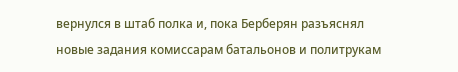вернулся в штаб полка и, пока Берберян разъяснял новые задания комиссарам батальонов и политрукам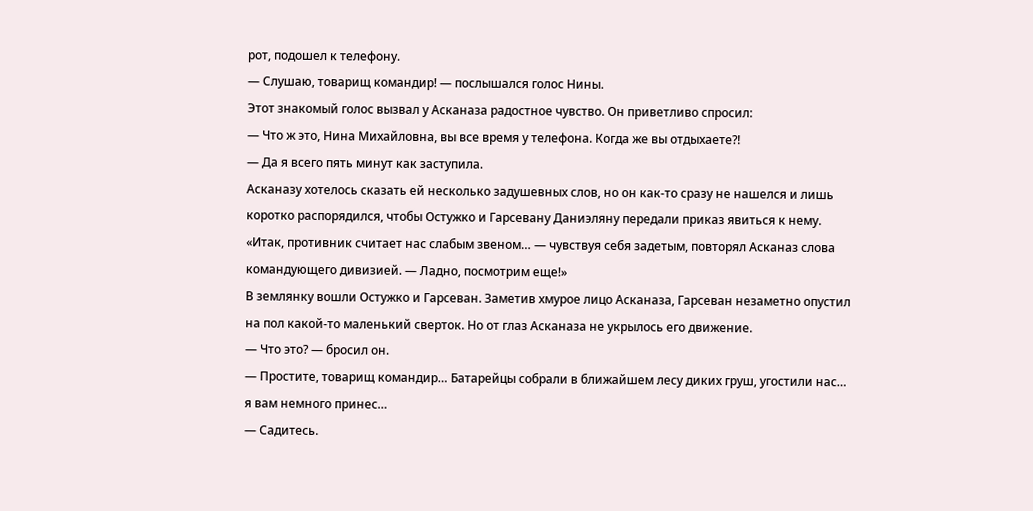рот, подошел к телефону.
— Слушаю, товарищ командир! — послышался голос Нины.
Этот знакомый голос вызвал у Асканаза радостное чувство. Он приветливо спросил:
— Что ж это, Нина Михайловна, вы все время у телефона. Когда же вы отдыхаете?!
— Да я всего пять минут как заступила.
Асканазу хотелось сказать ей несколько задушевных слов, но он как-то сразу не нашелся и лишь коротко распорядился, чтобы Остужко и Гарсевану Даниэляну передали приказ явиться к нему.
«Итак, противник считает нас слабым звеном… — чувствуя себя задетым, повторял Асканаз слова командующего дивизией. — Ладно, посмотрим еще!»
В землянку вошли Остужко и Гарсеван. Заметив хмурое лицо Асканаза, Гарсеван незаметно опустил на пол какой-то маленький сверток. Но от глаз Асканаза не укрылось его движение.
— Что это? — бросил он.
— Простите, товарищ командир… Батарейцы собрали в ближайшем лесу диких груш, угостили нас… я вам немного принес…
— Садитесь.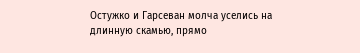Остужко и Гарсеван молча уселись на длинную скамью, прямо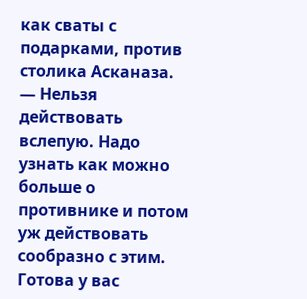как сваты с подарками, против столика Асканаза.
— Нельзя действовать вслепую. Надо узнать как можно больше о противнике и потом уж действовать сообразно с этим. Готова у вас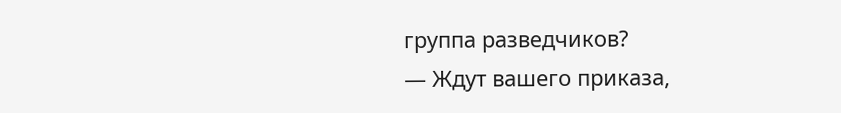группа разведчиков?
— Ждут вашего приказа,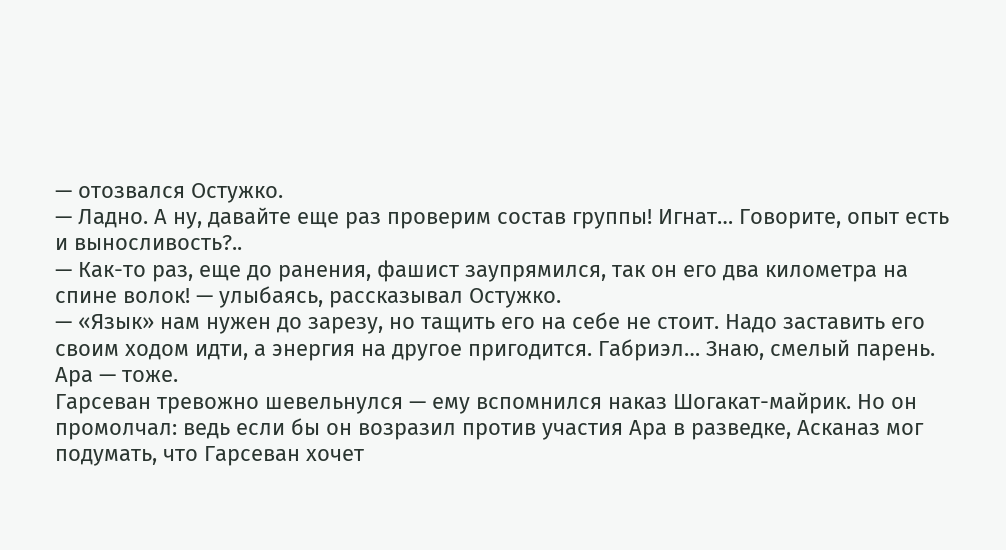— отозвался Остужко.
— Ладно. А ну, давайте еще раз проверим состав группы! Игнат… Говорите, опыт есть и выносливость?..
— Как-то раз, еще до ранения, фашист заупрямился, так он его два километра на спине волок! — улыбаясь, рассказывал Остужко.
— «Язык» нам нужен до зарезу, но тащить его на себе не стоит. Надо заставить его своим ходом идти, а энергия на другое пригодится. Габриэл… Знаю, смелый парень. Ара — тоже.
Гарсеван тревожно шевельнулся — ему вспомнился наказ Шогакат-майрик. Но он промолчал: ведь если бы он возразил против участия Ара в разведке, Асканаз мог подумать, что Гарсеван хочет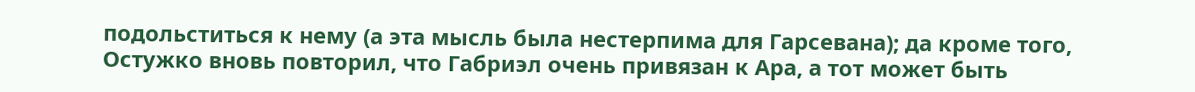подольститься к нему (а эта мысль была нестерпима для Гарсевана); да кроме того, Остужко вновь повторил, что Габриэл очень привязан к Ара, а тот может быть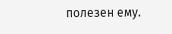полезен ему.